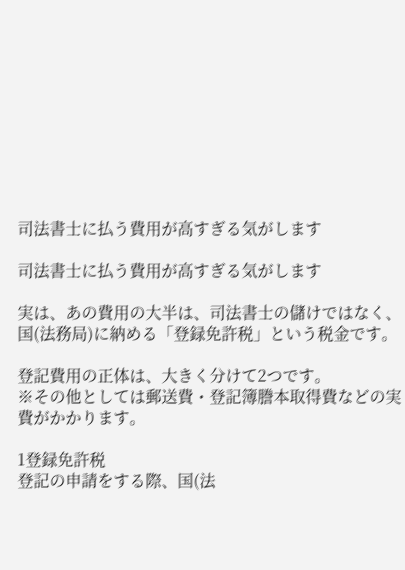司法書士に払う費用が高すぎる気がします

司法書士に払う費用が高すぎる気がします

実は、あの費用の大半は、司法書士の儲けではなく、国(法務局)に納める「登録免許税」という税金です。

登記費用の正体は、大きく分けて2つです。
※その他としては郵送費・登記簿謄本取得費などの実費がかかります。

1登録免許税
登記の申請をする際、国(法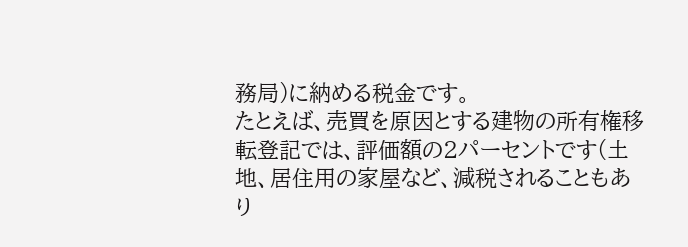務局)に納める税金です。
たとえば、売買を原因とする建物の所有権移転登記では、評価額の2パーセントです(土地、居住用の家屋など、減税されることもあり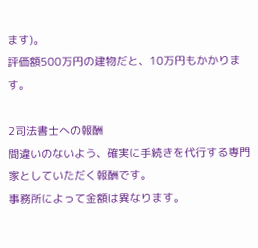ます)。
評価額500万円の建物だと、10万円もかかります。

2司法書士への報酬
間違いのないよう、確実に手続きを代行する専門家としていただく報酬です。
事務所によって金額は異なります。